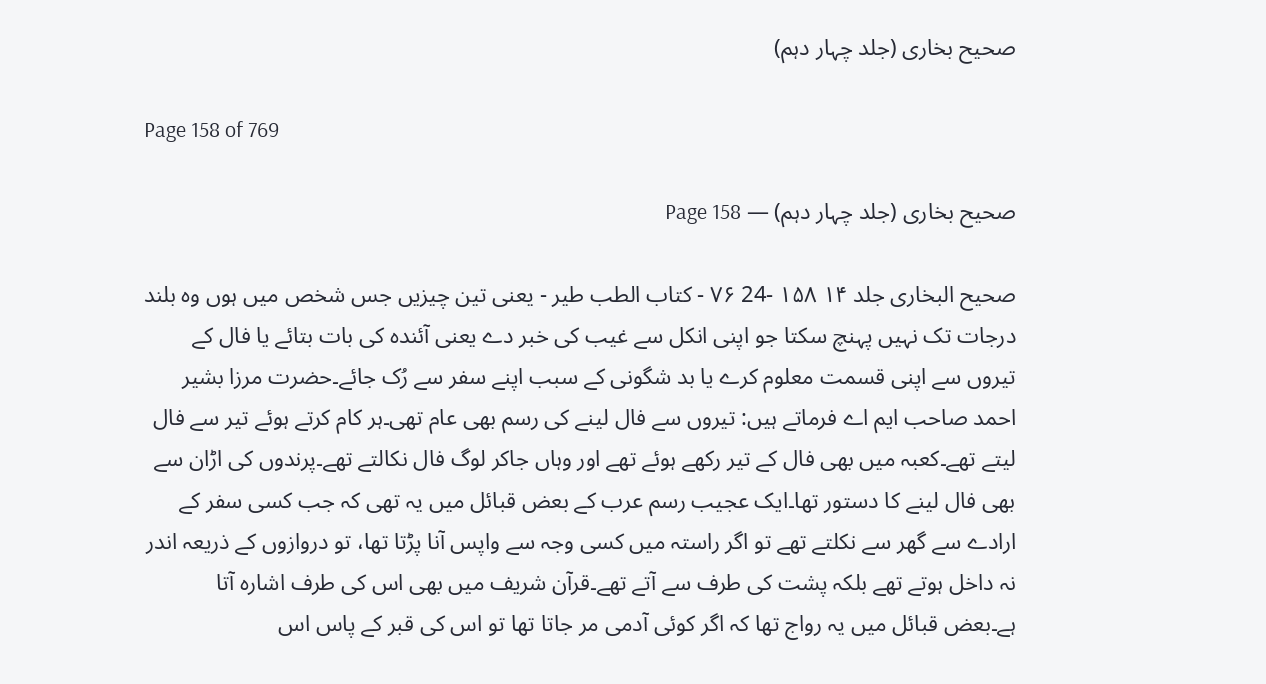صحیح بخاری (جلد چہار دہم)

Page 158 of 769

صحیح بخاری (جلد چہار دہم) — Page 158

صحیح البخاری جلد ۱۴ ۱۵۸ -24 ۷۶ - كتاب الطب طير - یعنی تین چیزیں جس شخص میں ہوں وہ بلند درجات تک نہیں پہنچ سکتا جو اپنی انکل سے غیب کی خبر دے یعنی آئندہ کی بات بتائے یا فال کے تیروں سے اپنی قسمت معلوم کرے یا بد شگونی کے سبب اپنے سفر سے رُک جائے۔حضرت مرزا بشیر احمد صاحب ایم اے فرماتے ہیں: تیروں سے فال لینے کی رسم بھی عام تھی۔ہر کام کرتے ہوئے تیر سے فال لیتے تھے۔کعبہ میں بھی فال کے تیر رکھے ہوئے تھے اور وہاں جاکر لوگ فال نکالتے تھے۔پرندوں کی اڑان سے بھی فال لینے کا دستور تھا۔ایک عجیب رسم عرب کے بعض قبائل میں یہ تھی کہ جب کسی سفر کے ارادے سے گھر سے نکلتے تھے تو اگر راستہ میں کسی وجہ سے واپس آنا پڑتا تھا، تو دروازوں کے ذریعہ اندر نہ داخل ہوتے تھے بلکہ پشت کی طرف سے آتے تھے۔قرآن شریف میں بھی اس کی طرف اشارہ آتا ہے۔بعض قبائل میں یہ رواج تھا کہ اگر کوئی آدمی مر جاتا تھا تو اس کی قبر کے پاس اس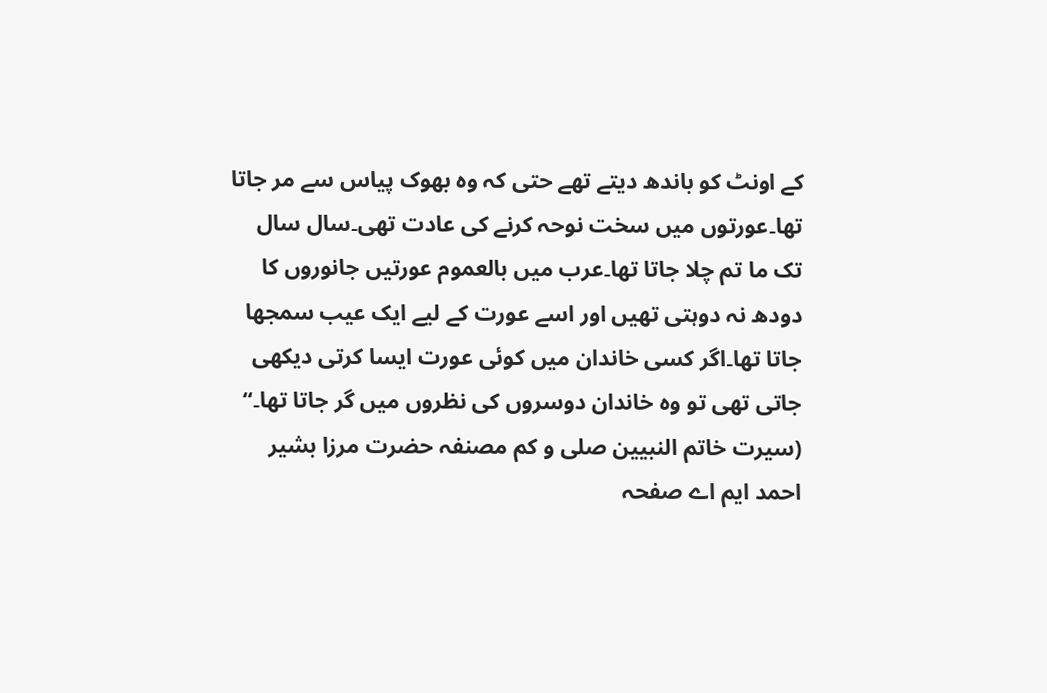کے اونٹ کو باندھ دیتے تھے حتی کہ وہ بھوک پیاس سے مر جاتا تھا۔عورتوں میں سخت نوحہ کرنے کی عادت تھی۔سال سال تک ما تم چلا جاتا تھا۔عرب میں بالعموم عورتیں جانوروں کا دودھ نہ دوہتی تھیں اور اسے عورت کے لیے ایک عیب سمجھا جاتا تھا۔اگر کسی خاندان میں کوئی عورت ایسا کرتی دیکھی جاتی تھی تو وہ خاندان دوسروں کی نظروں میں گر جاتا تھا۔“ (سیرت خاتم النبیین صلی و کم مصنفہ حضرت مرزا بشیر احمد ایم اے صفحہ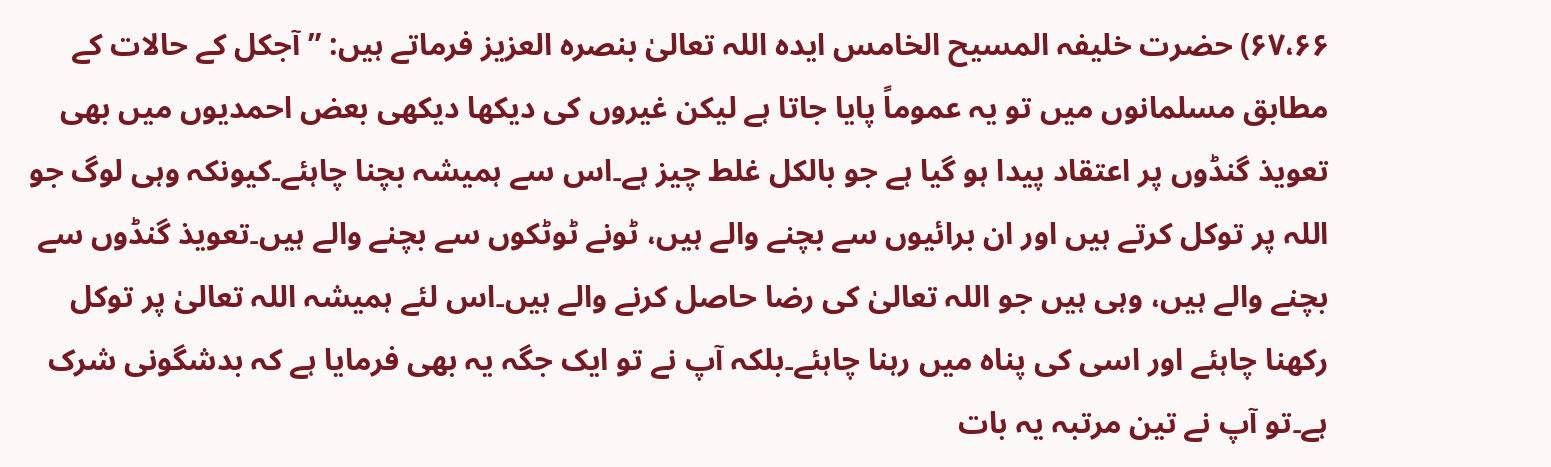۶۷،۶۶) حضرت خلیفہ المسیح الخامس ایدہ اللہ تعالیٰ بنصرہ العزیز فرماتے ہیں: ”آجکل کے حالات کے مطابق مسلمانوں میں تو یہ عموماً پایا جاتا ہے لیکن غیروں کی دیکھا دیکھی بعض احمدیوں میں بھی تعویذ گنڈوں پر اعتقاد پیدا ہو گیا ہے جو بالکل غلط چیز ہے۔اس سے ہمیشہ بچنا چاہئے۔کیونکہ وہی لوگ جو اللہ پر توکل کرتے ہیں اور ان برائیوں سے بچنے والے ہیں، ٹونے ٹوٹکوں سے بچنے والے ہیں۔تعویذ گنڈوں سے بچنے والے ہیں، وہی ہیں جو اللہ تعالیٰ کی رضا حاصل کرنے والے ہیں۔اس لئے ہمیشہ اللہ تعالیٰ پر توکل رکھنا چاہئے اور اسی کی پناہ میں رہنا چاہئے۔بلکہ آپ نے تو ایک جگہ یہ بھی فرمایا ہے کہ بدشگونی شرک ہے۔تو آپ نے تین مرتبہ یہ بات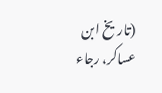(تاریخ ابن عساکر، رجاء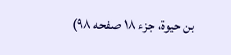بن حيوة، جزء ۱۸ صفحه ۹۸)